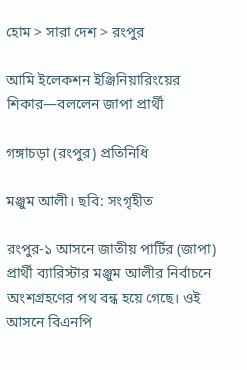হোম > সারা দেশ > রংপুর

আমি ইলেকশন ইঞ্জিনিয়ারিংয়ের শিকার—বললেন জাপা প্রার্থী

গঙ্গাচড়া (রংপুর) প্রতিনিধি

মঞ্জুম আলী। ছবি: সংগৃহীত

রংপুর-১ আসনে জাতীয় পার্টির (জাপা) প্রার্থী ব্যারিস্টার মঞ্জুম আলীর নির্বাচনে অংশগ্রহণের পথ বন্ধ হয়ে গেছে। ওই আসনে বিএনপি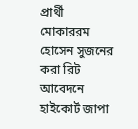প্রার্থী মোকাররম হোসেন সুজনের করা রিট আবেদনে হাইকোর্ট জাপা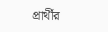প্রার্থীর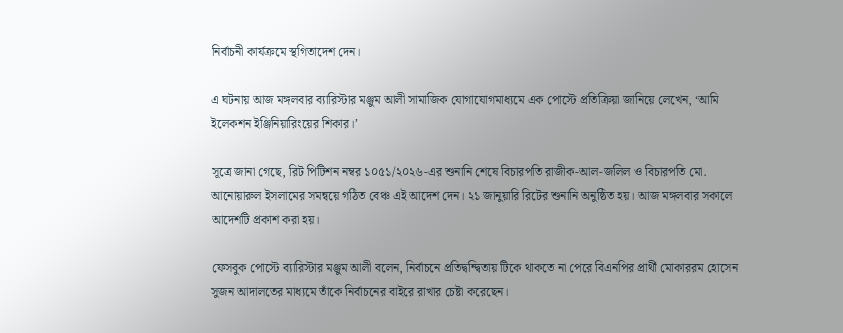নির্বাচনী কার্যক্রমে স্থগিতাদেশ দেন।

এ ঘটনায় আজ মঙ্গলবার ব্যারিস্টার মঞ্জুম আলী সামাজিক যোগাযোগমাধ্যমে এক পোস্টে প্রতিক্রিয়া জানিয়ে লেখেন, ‘আমি ইলেকশন ইঞ্জিনিয়ারিংয়ের শিকার।’

সূত্রে জানা গেছে, রিট পিটিশন নম্বর ১০৫১/২০২৬-এর শুনানি শেষে বিচারপতি রাজীক-আল-জলিল ও বিচারপতি মো. আনোয়ারুল ইসলামের সমন্বয়ে গঠিত বেঞ্চ এই আদেশ দেন। ২১ জানুয়ারি রিটের শুনানি অনুষ্ঠিত হয়। আজ মঙ্গলবার সকালে আদেশটি প্রকাশ করা হয়।

ফেসবুক পোস্টে ব্যারিস্টার মঞ্জুম আলী বলেন, নির্বাচনে প্রতিদ্বন্দ্বিতায় টিকে থাকতে না পেরে বিএনপির প্রার্থী মোকাররম হোসেন সুজন আদালতের মাধ্যমে তাঁকে নির্বাচনের বাইরে রাখার চেষ্টা করেছেন।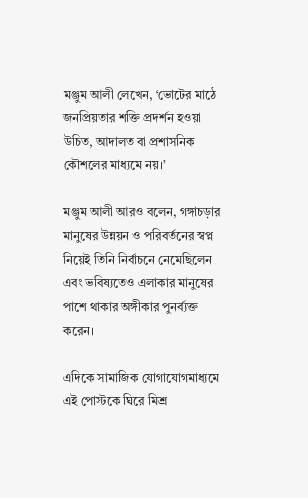মঞ্জুম আলী লেখেন, ‘ভোটের মাঠে জনপ্রিয়তার শক্তি প্রদর্শন হওয়া উচিত, আদালত বা প্রশাসনিক কৌশলের মাধ্যমে নয়।’

মঞ্জুম আলী আরও বলেন, গঙ্গাচড়ার মানুষের উন্নয়ন ও পরিবর্তনের স্বপ্ন নিয়েই তিনি নির্বাচনে নেমেছিলেন এবং ভবিষ্যতেও এলাকার মানুষের পাশে থাকার অঙ্গীকার পুনর্ব্যক্ত করেন।

এদিকে সামাজিক যোগাযোগমাধ্যমে এই পোস্টকে ঘিরে মিশ্র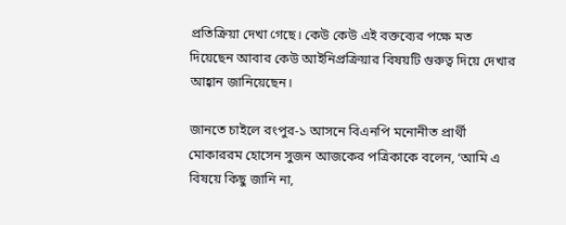প্রতিক্রিয়া দেখা গেছে। কেউ কেউ এই বক্তব্যের পক্ষে মত দিয়েছেন আবার কেউ আইনিপ্রক্রিয়ার বিষয়টি গুরুত্ব দিয়ে দেখার আহ্বান জানিয়েছেন।

জানতে চাইলে রংপুর-১ আসনে বিএনপি মনোনীত প্রার্থী মোকাররম হোসেন সুজন আজকের পত্রিকাকে বলেন‚ ‘আমি এ বিষয়ে কিছু জানি না,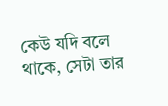কেউ যদি বলে থাকে, সেটা তার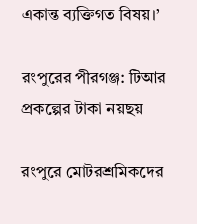একান্ত ব্যক্তিগত বিষয়।’

রংপুরের পীরগঞ্জ: টিআর প্রকল্পের টাকা নয়ছয়

রংপুরে মোটরশ্রমিকদের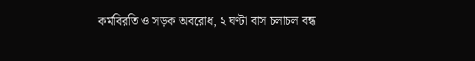কর্মবিরতি ও সড়ক অবরোধ, ২ ঘণ্টা বাস চলাচল বন্ধ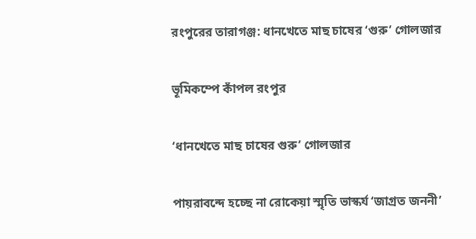রংপুরের তারাগঞ্জ: ধানখেতে মাছ চাষের ‘গুরু’ গোলজার

ভূমিকম্পে কাঁপল রংপুর

‘ধানখেতে মাছ চাষের গুরু’ গোলজার

পায়রাবন্দে হচ্ছে না রোকেয়া স্মৃতি ভাস্কর্য ‘জাগ্রত জননী’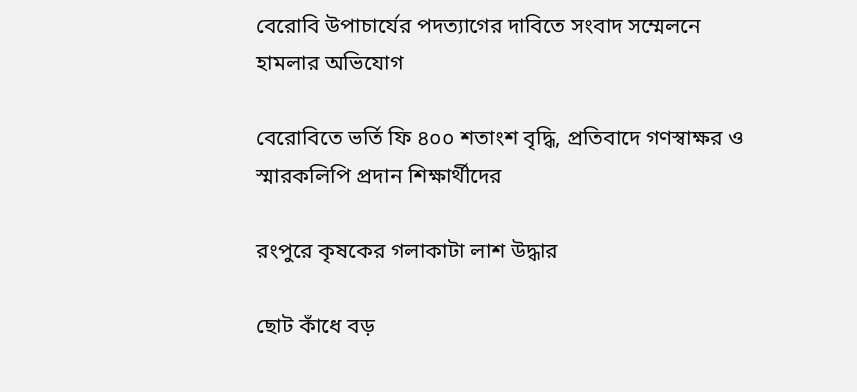বেরোবি উপাচার্যের পদত্যাগের দাবিতে সংবাদ সম্মেলনে হামলার অভিযোগ

বেরোবিতে ভর্তি ফি ৪০০ শতাংশ বৃদ্ধি, প্রতিবাদে গণস্বাক্ষর ও স্মারকলিপি প্রদান শিক্ষার্থীদের

রংপুরে কৃষকের গলাকাটা লাশ উদ্ধার

ছোট কাঁধে বড়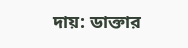দায়: ডাক্তার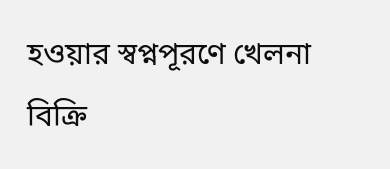হওয়ার স্বপ্নপূরণে খেলনা বিক্রি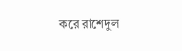করে রাশেদুল